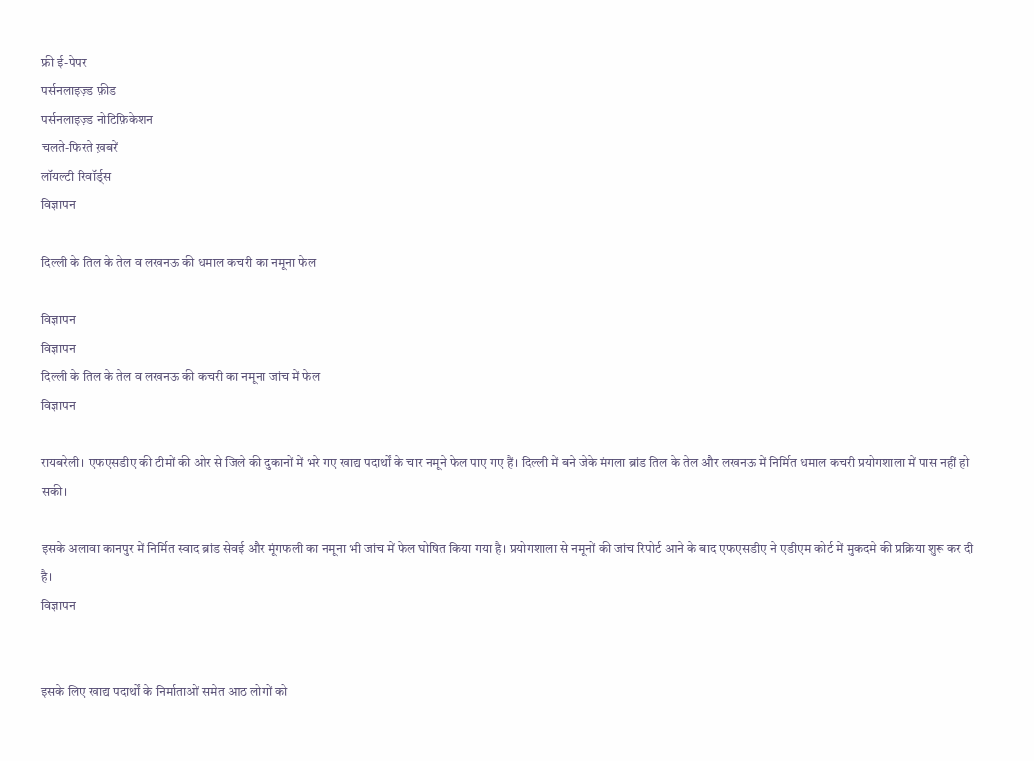फ्री ई-पेपर
पर्सनलाइज़्ड फ़ीड
पर्सनलाइज़्ड नोटिफ़िकेशन
चलते-फिरते ख़बरें
लॉयल्टी रिवॉर्ड्स
विज्ञापन

दिल्ली के तिल के तेल व लखनऊ की धमाल कचरी का नमूना फेल

विज्ञापन
विज्ञापन
दिल्ली के तिल के तेल व लखनऊ की कचरी का नमूना जांच में फेल
विज्ञापन

रायबरेली। एफएसडीए की टीमों की ओर से जिले की दुकानों में भरे गए खाद्य पदार्थों के चार नमूने फेल पाए गए हैं। दिल्ली में बने जेके मंगला ब्रांड तिल के तेल और लखनऊ में निर्मित धमाल कचरी प्रयोगशाला में पास नहीं हो सकी।

इसके अलावा कानपुर में निर्मित स्वाद ब्रांड सेवई और मूंगफली का नमूना भी जांच में फेल घोषित किया गया है। प्रयोगशाला से नमूनों की जांच रिपोर्ट आने के बाद एफएसडीए ने एडीएम कोर्ट में मुकदमे की प्रक्रिया शुरू कर दी है।
विज्ञापन


इसके लिए खाद्य पदार्थों के निर्माताओं समेत आठ लोगों को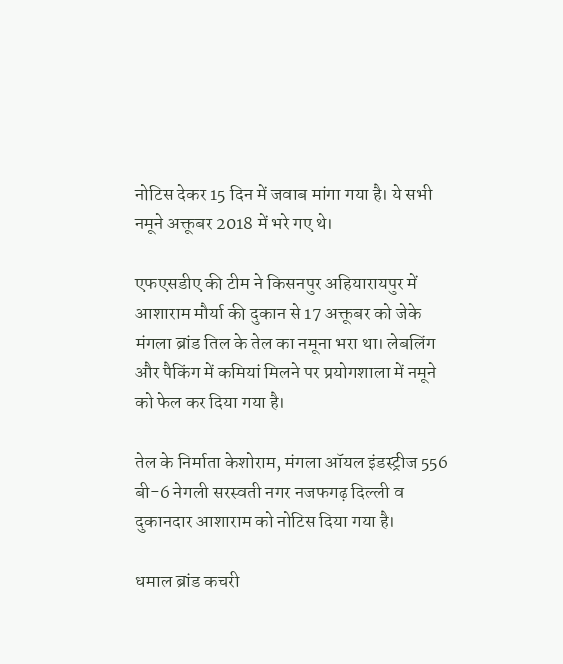नोटिस देकर 15 दिन में जवाब मांगा गया है। ये सभी नमूने अक्तूबर 2018 में भरे गए थे।

एफएसडीए की टीम ने किसनपुर अहियारायपुर में आशाराम मौर्या की दुकान से 17 अक्तूबर को जेके मंगला ब्रांड तिल के तेल का नमूना भरा था। लेबलिंग और पैकिंग में कमियां मिलने पर प्रयोगशाला में नमूने को फेल कर दिया गया है।

तेल के निर्माता केशोराम, मंगला ऑयल इंडस्ट्रीज 556 बी-6 नेगली सरस्वती नगर नजफगढ़ दिल्ली व दुकानदार आशाराम को नोटिस दिया गया है।

धमाल ब्रांड कचरी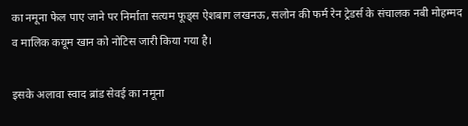का नमूना फेल पाए जाने पर निर्माता सत्यम फूड्स ऐशबाग लखनऊ, सलोन की फर्म रेन ट्रेडर्स के संचालक नबी मोहम्मद व मालिक कयूम खान को नोटिस जारी किया गया है।

इसके अलावा स्वाद ब्रांड सेवई का नमूना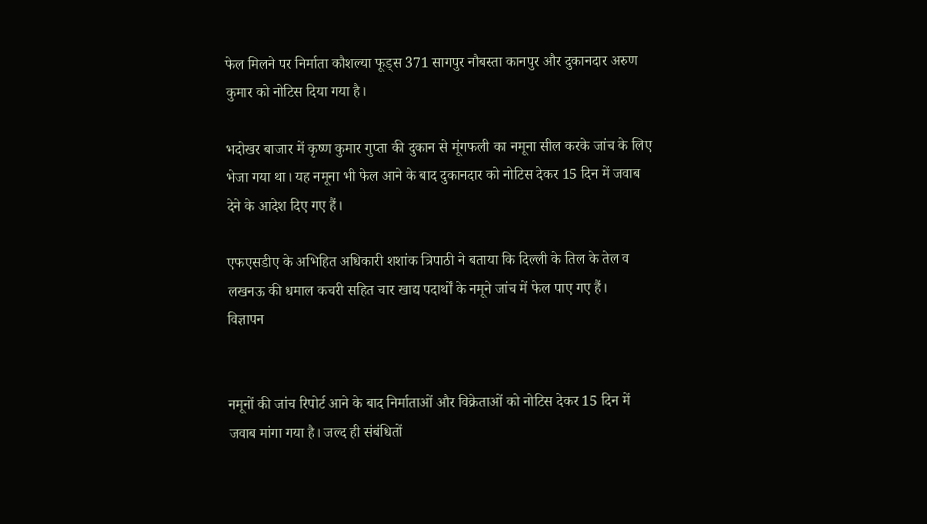फेल मिलने पर निर्माता कौशल्या फूड्स 371 सागपुर नौबस्ता कानपुर और दुकानदार अरुण कुमार को नोटिस दिया गया है।

भदोखर बाजार में कृष्ण कुमार गुप्ता की दुकान से मूंगफली का नमूना सील करके जांच के लिए भेजा गया था। यह नमूना भी फेल आने के बाद दुकानदार को नोटिस देकर 15 दिन में जवाब देने के आदेश दिए गए हैं।

एफएसडीए के अभिहित अधिकारी शशांक त्रिपाठी ने बताया कि दिल्ली के तिल के तेल व लखनऊ की धमाल कचरी सहित चार खाद्य पदार्थों के नमूने जांच में फेल पाए गए हैं।
विज्ञापन


नमूनों की जांच रिपोर्ट आने के बाद निर्माताओं और विक्रेताओं को नोटिस देकर 15 दिन में जवाब मांगा गया है। जल्द ही संबंधितों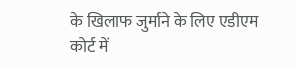के खिलाफ जुर्माने के लिए एडीएम कोर्ट में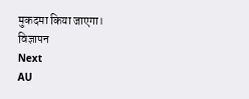मुकदमा किया जाएगा।
विज्ञापन
Next
AU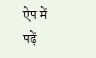ऐप में पढ़ें